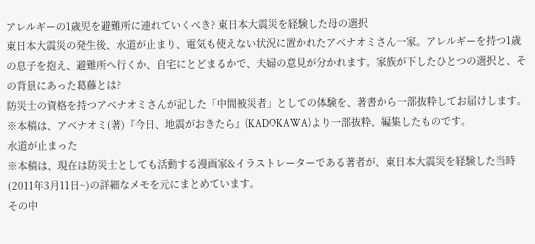アレルギーの1歳児を避難所に連れていくべき? 東日本大震災を経験した母の選択
東日本大震災の発生後、水道が止まり、電気も使えない状況に置かれたアベナオミさん一家。アレルギーを持つ1歳の息子を抱え、避難所へ行くか、自宅にとどまるかで、夫婦の意見が分かれます。家族が下したひとつの選択と、その背景にあった葛藤とは?
防災士の資格を持つアベナオミさんが記した「中間被災者」としての体験を、著書から一部抜粋してお届けします。
※本稿は、アベナオミ(著)『今日、地震がおきたら』(KADOKAWA)より一部抜粋、編集したものです。
水道が止まった
※本稿は、現在は防災士としても活動する漫画家&イラストレーターである著者が、東日本大震災を経験した当時(2011年3月11日~)の詳細なメモを元にまとめています。
その中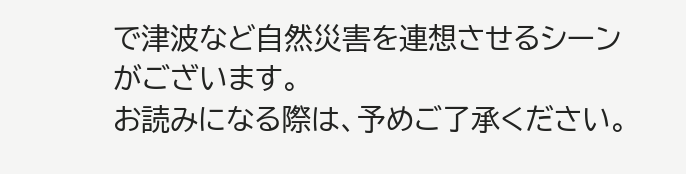で津波など自然災害を連想させるシーンがございます。
お読みになる際は、予めご了承ください。